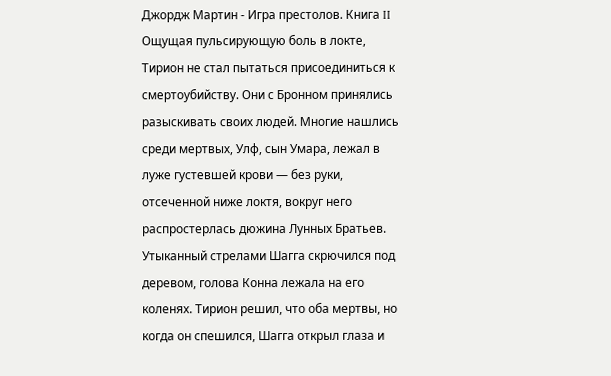Джордж Мартин - Игра престолов. Книга II
Ощущая пульсирующую боль в локте, Тирион не стал пытаться присоединиться к смертоубийству. Они с Бронном принялись разыскивать своих людей. Многие нашлись среди мертвых, Улф, сын Умара, лежал в луже густевшей крови — без руки, отсеченной ниже локтя, вокруг него распростерлась дюжина Лунных Братьев. Утыканный стрелами Шагга скрючился под деревом, голова Конна лежала на его коленях. Тирион решил, что оба мертвы, но когда он спешился, Шагга открыл глаза и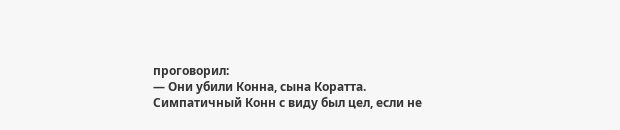проговорил:
— Они убили Конна, сына Коратта.
Симпатичный Конн с виду был цел, если не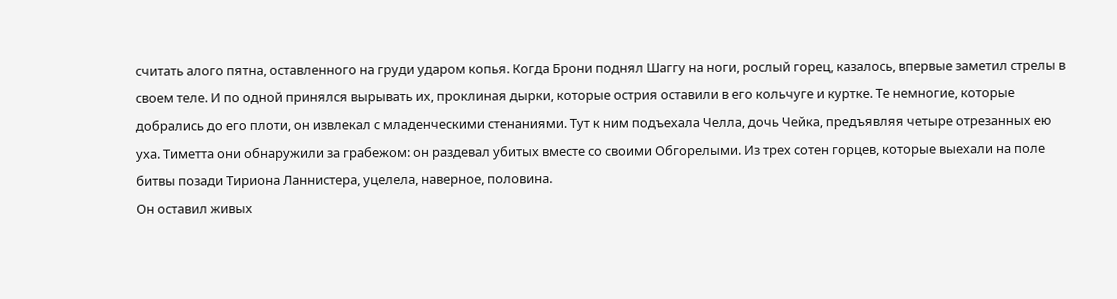считать алого пятна, оставленного на груди ударом копья. Когда Брони поднял Шаггу на ноги, рослый горец, казалось, впервые заметил стрелы в своем теле. И по одной принялся вырывать их, проклиная дырки, которые острия оставили в его кольчуге и куртке. Те немногие, которые добрались до его плоти, он извлекал с младенческими стенаниями. Тут к ним подъехала Челла, дочь Чейка, предъявляя четыре отрезанных ею уха. Тиметта они обнаружили за грабежом: он раздевал убитых вместе со своими Обгорелыми. Из трех сотен горцев, которые выехали на поле битвы позади Тириона Ланнистера, уцелела, наверное, половина.
Он оставил живых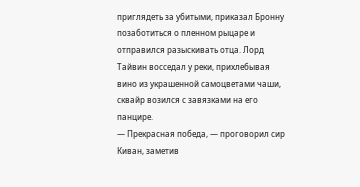приглядеть за убитыми, приказал Бронну позаботиться о пленном рыцаре и отправился разыскивать отца. Лорд Тайвин восседал у реки, прихлебывая вино из украшенной самоцветами чаши, сквайр возился с завязками на его панцире.
— Прекрасная победа, — проговорил сир Киван, заметив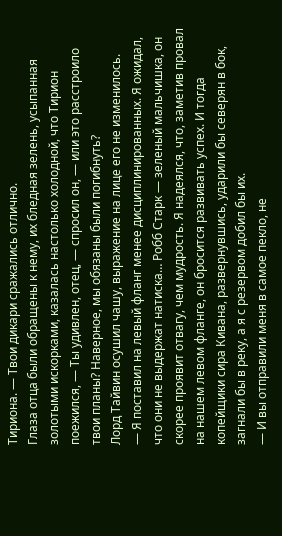Тириона. — Твои дикари сражались отлично.
Глаза отца были обращены к нему, их бледная зелень, усыпанная золотыми искорками, казалась настолько холодной, что Тирион поежился, — Ты удивлен, отец, — спросил он, — или это расстроило твои планы? Наверное, мы обязаны были погибнуть?
Лорд Тайвин осушил чашу, выражение на лице его не изменилось.
— Я поставил на левый фланг менее дисциплинированных. Я ожидал, что они не выдержат натиска… Робб Старк — зеленый мальчишка, он скорее проявит отвагу, чем мудрость. Я надеялся, что, заметив провал на нашем левом фланге, он бросится развивать успех. И тогда копейщики сира Кивана, развернувшись, ударили бы северян в бок, загнали бы в реку, а я с резервом добил бы их.
— И вы отправили меня в самое пекло, не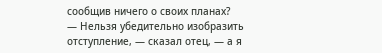сообщив ничего о своих планах?
— Нельзя убедительно изобразить отступление, — сказал отец, — а я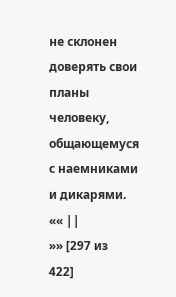не склонен доверять свои планы человеку, общающемуся с наемниками и дикарями.
«« ||
»» [297 из
422]